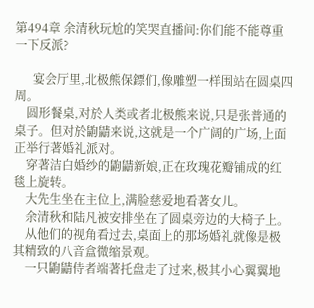第494章 余清秋玩尬的笑哭直播间:你们能不能尊重一下反派?

      宴会厅里,北极熊保鏢们,像雕塑一样围站在圆桌四周。
    圆形餐桌,对於人类或者北极熊来说,只是张普通的桌子。但对於鼩鼱来说,这就是一个广阔的广场,上面正举行著婚礼派对。
    穿著洁白婚纱的鼩鼱新娘,正在玫瑰花瓣铺成的红毯上旋转。
    大先生坐在主位上,满脸慈爱地看著女儿。
    余清秋和陆凡被安排坐在了圆桌旁边的大椅子上。
    从他们的视角看过去,桌面上的那场婚礼就像是极其精致的八音盒微缩景观。
    一只鼩鼱侍者端著托盘走了过来,极其小心翼翼地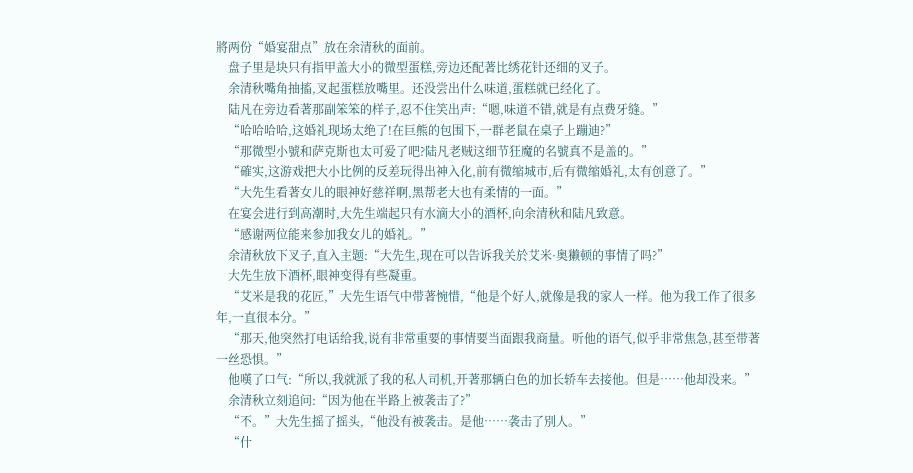將两份“婚宴甜点”放在余清秋的面前。
    盘子里是块只有指甲盖大小的微型蛋糕,旁边还配著比绣花针还细的叉子。
    余清秋嘴角抽搐,叉起蛋糕放嘴里。还没尝出什么味道,蛋糕就已经化了。
    陆凡在旁边看著那副笨笨的样子,忍不住笑出声:“嗯,味道不错,就是有点费牙缝。”
    “哈哈哈哈,这婚礼现场太绝了!在巨熊的包围下,一群老鼠在桌子上蹦迪?”
    “那微型小號和萨克斯也太可爱了吧?陆凡老贼这细节狂魔的名號真不是盖的。”
    “確实,这游戏把大小比例的反差玩得出神入化,前有微缩城市,后有微缩婚礼,太有创意了。”
    “大先生看著女儿的眼神好慈祥啊,黑帮老大也有柔情的一面。”
    在宴会进行到高潮时,大先生端起只有水滴大小的酒杯,向余清秋和陆凡致意。
    “感谢两位能来参加我女儿的婚礼。”
    余清秋放下叉子,直入主题:“大先生,现在可以告诉我关於艾米·奥獭顿的事情了吗?”
    大先生放下酒杯,眼神变得有些凝重。
    “艾米是我的花匠,”大先生语气中带著惋惜,“他是个好人,就像是我的家人一样。他为我工作了很多年,一直很本分。”
    “那天,他突然打电话给我,说有非常重要的事情要当面跟我商量。听他的语气,似乎非常焦急,甚至带著一丝恐惧。”
    他嘆了口气:“所以,我就派了我的私人司机,开著那辆白色的加长轿车去接他。但是……他却没来。”
    余清秋立刻追问:“因为他在半路上被袭击了?”
    “不。”大先生摇了摇头,“他没有被袭击。是他……袭击了別人。”
    “什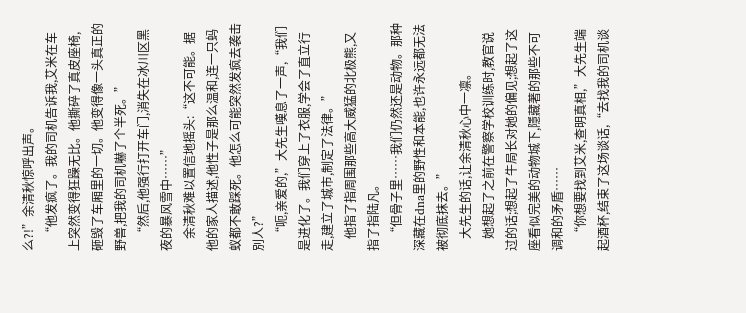么?!”余清秋惊呼出声。
    “他发疯了。我的司机告诉我,艾米在车上突然变得狂躁无比。他撕碎了真皮座椅,砸毁了车厢里的一切。他变得像一头真正的野兽,把我的司机嚇了个半死。”
    “然后,他强行打开车门,消失在冰川区黑夜的暴风雪中……”
    余清秋难以置信地摇头:“这不可能。据他的家人描述,他性子是那么温和,连一只蚂蚁都不敢踩死。他怎么可能突然发疯去袭击別人?”
    “呃,亲爱的,”大先生嘆息了一声,“我们是进化了。我们穿上了衣服,学会了直立行走,建立了城市,制定了法律。”
    他指了指周围那些高大威猛的北极熊,又指了指陆凡。
    “但骨子里……我们仍然还是动物。那种深藏在dna里的野性和本能,也许永远都无法被彻底抹去。”
    大先生的话,让余清秋心中一凛。
    她想起了之前在警察学校训练时,教官说过的话;想起了牛局长对她的偏见;想起了这座看似完美的动物城下,隱藏著的那些不可调和的矛盾……
    “你想要找到艾米,查明真相,”大先生端起酒杯,结束了这场谈话,“去找我的司机谈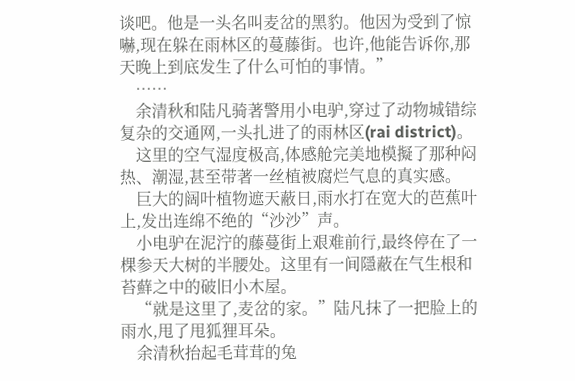谈吧。他是一头名叫麦岔的黑豹。他因为受到了惊嚇,现在躲在雨林区的蔓藤街。也许,他能告诉你,那天晚上到底发生了什么可怕的事情。”
    ……
    余清秋和陆凡骑著警用小电驴,穿过了动物城错综复杂的交通网,一头扎进了的雨林区(rai district)。
    这里的空气湿度极高,体感舱完美地模擬了那种闷热、潮湿,甚至带著一丝植被腐烂气息的真实感。
    巨大的阔叶植物遮天蔽日,雨水打在宽大的芭蕉叶上,发出连绵不绝的“沙沙”声。
    小电驴在泥泞的藤蔓街上艰难前行,最终停在了一棵参天大树的半腰处。这里有一间隱蔽在气生根和苔蘚之中的破旧小木屋。
    “就是这里了,麦岔的家。”陆凡抹了一把脸上的雨水,甩了甩狐狸耳朵。
    余清秋抬起毛茸茸的兔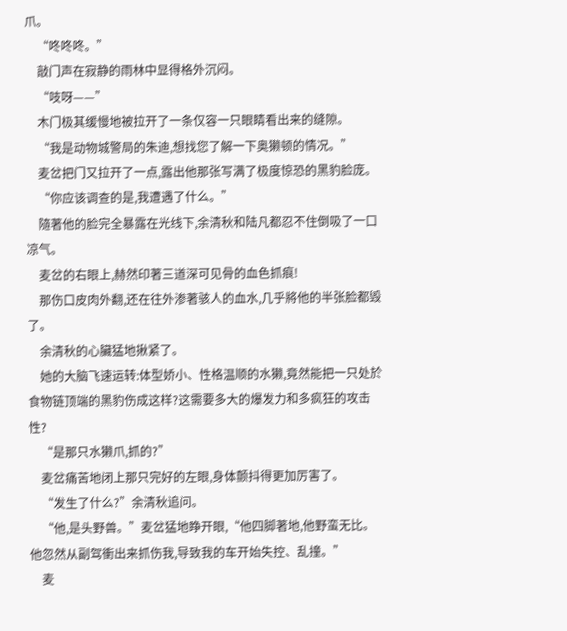爪。
    “咚咚咚。”
    敲门声在寂静的雨林中显得格外沉闷。
    “吱呀——”
    木门极其缓慢地被拉开了一条仅容一只眼睛看出来的缝隙。
    “我是动物城警局的朱迪,想找您了解一下奥獭顿的情况。”
    麦岔把门又拉开了一点,露出他那张写满了极度惊恐的黑豹脸庞。
    “你应该调查的是,我遭遇了什么。”
    隨著他的脸完全暴露在光线下,余清秋和陆凡都忍不住倒吸了一口凉气。
    麦岔的右眼上,赫然印著三道深可见骨的血色抓痕!
    那伤口皮肉外翻,还在往外渗著骇人的血水,几乎將他的半张脸都毁了。
    余清秋的心臟猛地揪紧了。
    她的大脑飞速运转:体型娇小、性格温顺的水獭,竟然能把一只处於食物链顶端的黑豹伤成这样?这需要多大的爆发力和多疯狂的攻击性?
    “是那只水獭爪,抓的?”
    麦岔痛苦地闭上那只完好的左眼,身体颤抖得更加厉害了。
    “发生了什么?”余清秋追问。
    “他,是头野兽。”麦岔猛地睁开眼,“他四脚著地,他野蛮无比。他忽然从副驾衝出来抓伤我,导致我的车开始失控、乱撞。”
    麦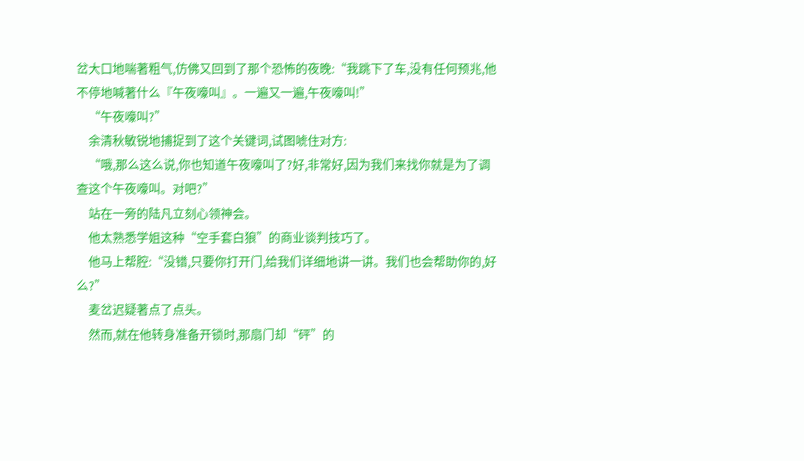岔大口地喘著粗气,仿佛又回到了那个恐怖的夜晚:“我跳下了车,没有任何预兆,他不停地喊著什么『午夜嚎叫』。一遍又一遍,午夜嚎叫!”
    “午夜嚎叫?”
    余清秋敏锐地捕捉到了这个关键词,试图唬住对方:
    “哦,那么这么说,你也知道午夜嚎叫了?好,非常好,因为我们来找你就是为了调查这个午夜嚎叫。对吧?”
    站在一旁的陆凡立刻心领神会。
    他太熟悉学姐这种“空手套白狼”的商业谈判技巧了。
    他马上帮腔:“没错,只要你打开门,给我们详细地讲一讲。我们也会帮助你的,好么?”
    麦岔迟疑著点了点头。
    然而,就在他转身准备开锁时,那扇门却“砰”的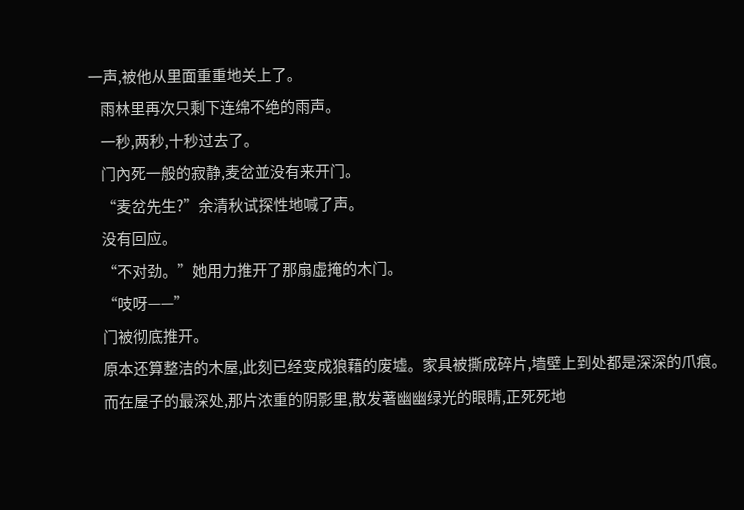一声,被他从里面重重地关上了。
    雨林里再次只剩下连绵不绝的雨声。
    一秒,两秒,十秒过去了。
    门內死一般的寂静,麦岔並没有来开门。
    “麦岔先生?”余清秋试探性地喊了声。
    没有回应。
    “不对劲。”她用力推开了那扇虚掩的木门。
    “吱呀——”
    门被彻底推开。
    原本还算整洁的木屋,此刻已经变成狼藉的废墟。家具被撕成碎片,墙壁上到处都是深深的爪痕。
    而在屋子的最深处,那片浓重的阴影里,散发著幽幽绿光的眼睛,正死死地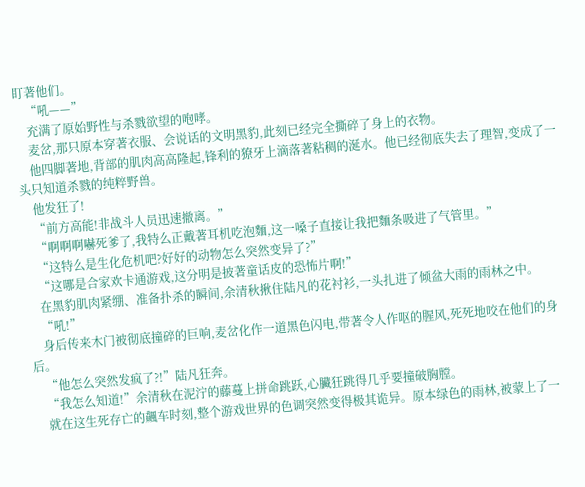盯著他们。
    “吼——”
    充满了原始野性与杀戮欲望的咆哮。
    麦岔,那只原本穿著衣服、会说话的文明黑豹,此刻已经完全撕碎了身上的衣物。
    他四脚著地,背部的肌肉高高隆起,锋利的獠牙上滴落著粘稠的涎水。他已经彻底失去了理智,变成了一头只知道杀戮的纯粹野兽。
    他发狂了!
    “前方高能!非战斗人员迅速撤离。”
    “啊啊啊嚇死爹了,我特么正戴著耳机吃泡麵,这一嗓子直接让我把麵条吸进了气管里。”
    “这特么是生化危机吧?好好的动物怎么突然变异了?”
    “这哪是合家欢卡通游戏,这分明是披著童话皮的恐怖片啊!”
    在黑豹肌肉紧绷、准备扑杀的瞬间,余清秋揪住陆凡的花衬衫,一头扎进了倾盆大雨的雨林之中。
    “吼!”
    身后传来木门被彻底撞碎的巨响,麦岔化作一道黑色闪电,带著令人作呕的腥风,死死地咬在他们的身后。
    “他怎么突然发疯了?!”陆凡狂奔。
    “我怎么知道!”余清秋在泥泞的藤蔓上拼命跳跃,心臟狂跳得几乎要撞破胸膛。
    就在这生死存亡的飆车时刻,整个游戏世界的色调突然变得极其诡异。原本绿色的雨林,被蒙上了一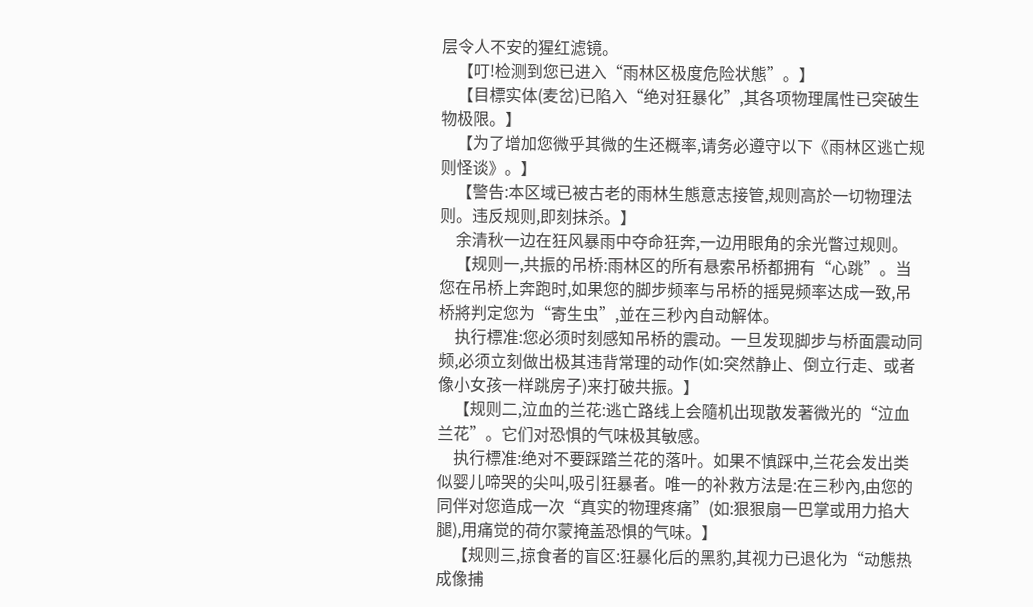层令人不安的猩红滤镜。
    【叮!检测到您已进入“雨林区极度危险状態”。】
    【目標实体(麦岔)已陷入“绝对狂暴化”,其各项物理属性已突破生物极限。】
    【为了增加您微乎其微的生还概率,请务必遵守以下《雨林区逃亡规则怪谈》。】
    【警告:本区域已被古老的雨林生態意志接管,规则高於一切物理法则。违反规则,即刻抹杀。】
    余清秋一边在狂风暴雨中夺命狂奔,一边用眼角的余光瞥过规则。
    【规则一,共振的吊桥:雨林区的所有悬索吊桥都拥有“心跳”。当您在吊桥上奔跑时,如果您的脚步频率与吊桥的摇晃频率达成一致,吊桥將判定您为“寄生虫”,並在三秒內自动解体。
    执行標准:您必须时刻感知吊桥的震动。一旦发现脚步与桥面震动同频,必须立刻做出极其违背常理的动作(如:突然静止、倒立行走、或者像小女孩一样跳房子)来打破共振。】
    【规则二,泣血的兰花:逃亡路线上会隨机出现散发著微光的“泣血兰花”。它们对恐惧的气味极其敏感。
    执行標准:绝对不要踩踏兰花的落叶。如果不慎踩中,兰花会发出类似婴儿啼哭的尖叫,吸引狂暴者。唯一的补救方法是:在三秒內,由您的同伴对您造成一次“真实的物理疼痛”(如:狠狠扇一巴掌或用力掐大腿),用痛觉的荷尔蒙掩盖恐惧的气味。】
    【规则三,掠食者的盲区:狂暴化后的黑豹,其视力已退化为“动態热成像捕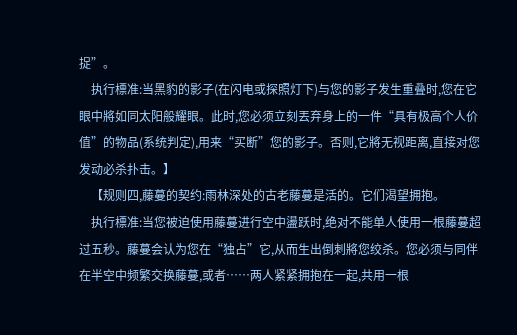捉”。
    执行標准:当黑豹的影子(在闪电或探照灯下)与您的影子发生重叠时,您在它眼中將如同太阳般耀眼。此时,您必须立刻丟弃身上的一件“具有极高个人价值”的物品(系统判定),用来“买断”您的影子。否则,它將无视距离,直接对您发动必杀扑击。】
    【规则四,藤蔓的契约:雨林深处的古老藤蔓是活的。它们渴望拥抱。
    执行標准:当您被迫使用藤蔓进行空中盪跃时,绝对不能单人使用一根藤蔓超过五秒。藤蔓会认为您在“独占”它,从而生出倒刺將您绞杀。您必须与同伴在半空中频繁交换藤蔓,或者……两人紧紧拥抱在一起,共用一根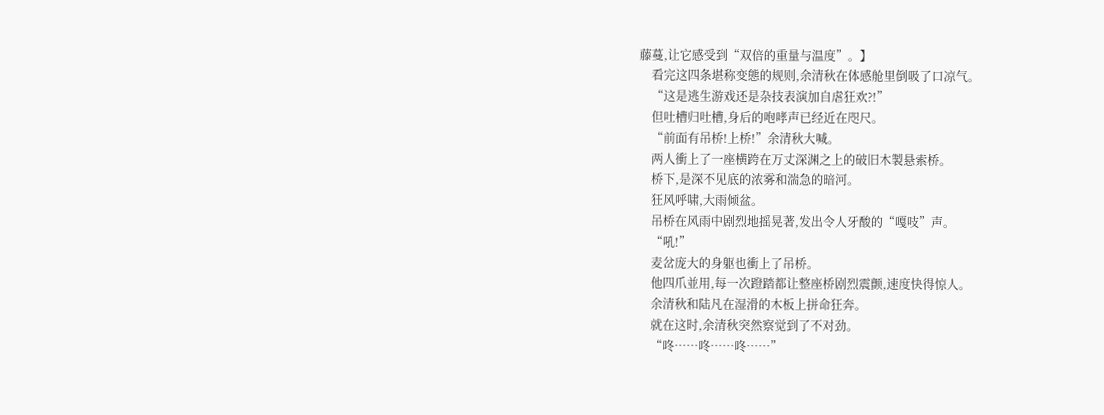藤蔓,让它感受到“双倍的重量与温度”。】
    看完这四条堪称变態的规则,余清秋在体感舱里倒吸了口凉气。
    “这是逃生游戏还是杂技表演加自虐狂欢?!”
    但吐槽归吐槽,身后的咆哮声已经近在咫尺。
    “前面有吊桥!上桥!”余清秋大喊。
    两人衝上了一座横跨在万丈深渊之上的破旧木製悬索桥。
    桥下,是深不见底的浓雾和湍急的暗河。
    狂风呼啸,大雨倾盆。
    吊桥在风雨中剧烈地摇晃著,发出令人牙酸的“嘎吱”声。
    “吼!”
    麦岔庞大的身躯也衝上了吊桥。
    他四爪並用,每一次蹬踏都让整座桥剧烈震颤,速度快得惊人。
    余清秋和陆凡在湿滑的木板上拼命狂奔。
    就在这时,余清秋突然察觉到了不对劲。
    “咚……咚……咚……”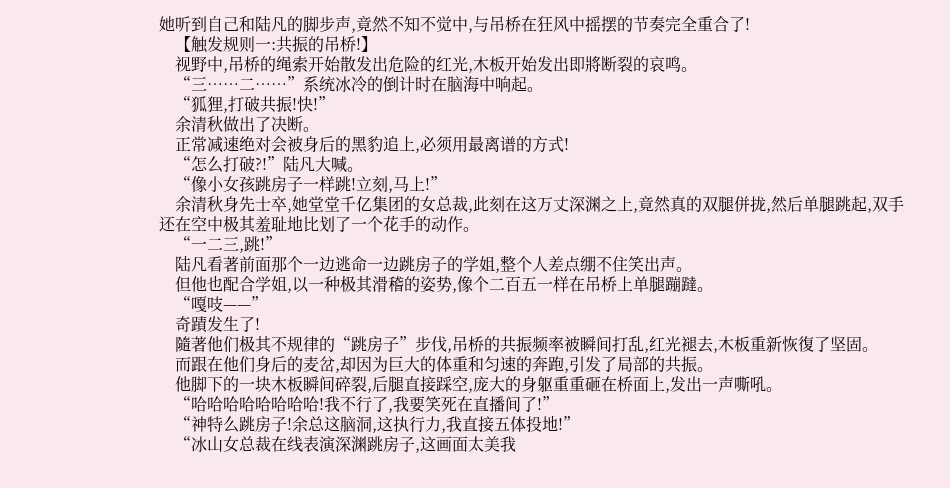她听到自己和陆凡的脚步声,竟然不知不觉中,与吊桥在狂风中摇摆的节奏完全重合了!
    【触发规则一:共振的吊桥!】
    视野中,吊桥的绳索开始散发出危险的红光,木板开始发出即將断裂的哀鸣。
    “三……二……”系统冰冷的倒计时在脑海中响起。
    “狐狸,打破共振!快!”
    余清秋做出了决断。
    正常减速绝对会被身后的黑豹追上,必须用最离谱的方式!
    “怎么打破?!”陆凡大喊。
    “像小女孩跳房子一样跳!立刻,马上!”
    余清秋身先士卒,她堂堂千亿集团的女总裁,此刻在这万丈深渊之上,竟然真的双腿併拢,然后单腿跳起,双手还在空中极其羞耻地比划了一个花手的动作。
    “一二三,跳!”
    陆凡看著前面那个一边逃命一边跳房子的学姐,整个人差点绷不住笑出声。
    但他也配合学姐,以一种极其滑稽的姿势,像个二百五一样在吊桥上单腿蹦躂。
    “嘎吱——”
    奇蹟发生了!
    隨著他们极其不规律的“跳房子”步伐,吊桥的共振频率被瞬间打乱,红光褪去,木板重新恢復了坚固。
    而跟在他们身后的麦岔,却因为巨大的体重和匀速的奔跑,引发了局部的共振。
    他脚下的一块木板瞬间碎裂,后腿直接踩空,庞大的身躯重重砸在桥面上,发出一声嘶吼。
    “哈哈哈哈哈哈哈哈!我不行了,我要笑死在直播间了!”
    “神特么跳房子!余总这脑洞,这执行力,我直接五体投地!”
    “冰山女总裁在线表演深渊跳房子,这画面太美我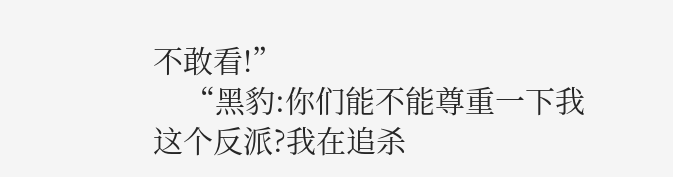不敢看!”
    “黑豹:你们能不能尊重一下我这个反派?我在追杀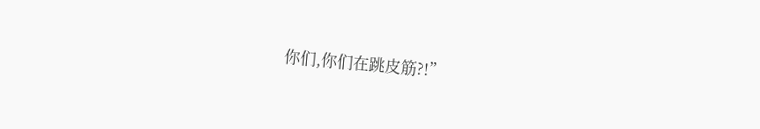你们,你们在跳皮筋?!”